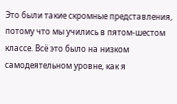Это были такие скромные представления, потому что мы учились в пятом-шестом классе. Всё это было на низком самодеятельном уровне, как я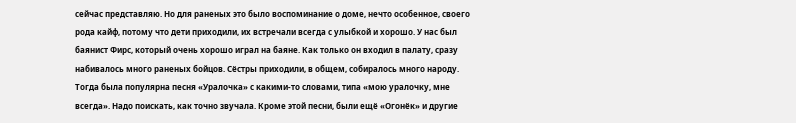сейчас представляю. Но для раненых это было воспоминание о доме, нечто особенное, своего рода кайф, потому что дети приходили, их встречали всегда с улыбкой и хорошо. У нас был баянист Фирс, который очень хорошо играл на баяне. Как только он входил в палату, сразу набивалось много раненых бойцов. Сёстры приходили, в общем, собиралось много народу. Тогда была популярна песня «Уралочка» с какими-то словами, типа «мою уралочку, мне всегда». Надо поискать, как точно звучала. Кроме этой песни, были ещё «Огонёк» и другие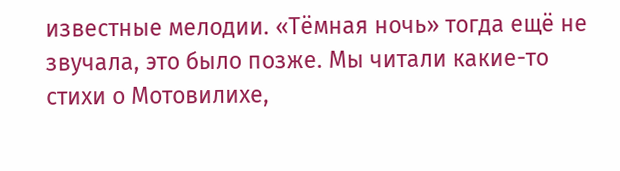известные мелодии. «Тёмная ночь» тогда ещё не звучала, это было позже. Мы читали какие-то стихи о Мотовилихе,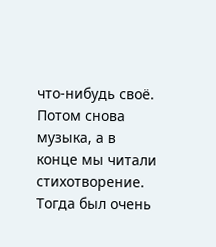что-нибудь своё. Потом снова музыка, а в конце мы читали стихотворение. Тогда был очень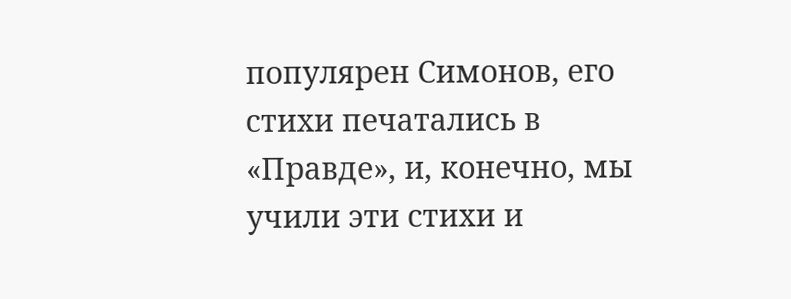популярен Симонов, его стихи печатались в «Правде», и, конечно, мы учили эти стихи и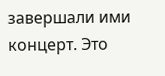завершали ими концерт. Это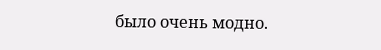было очень модно.